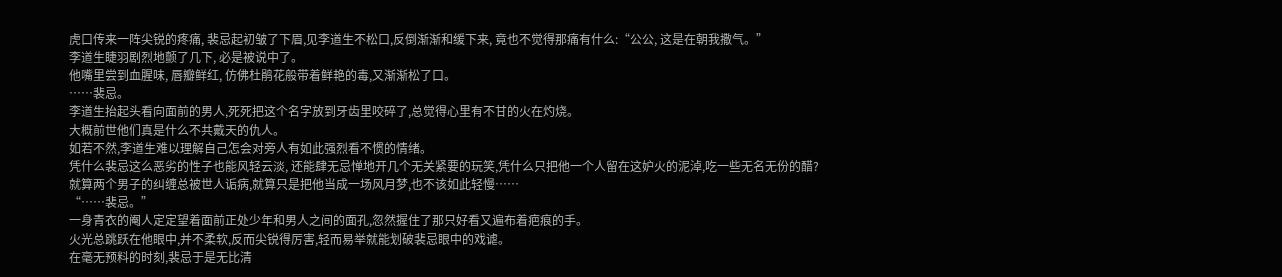虎口传来一阵尖锐的疼痛, 裴忌起初皱了下眉,见李道生不松口,反倒渐渐和缓下来, 竟也不觉得那痛有什么:“公公, 这是在朝我撒气。”
李道生睫羽剧烈地颤了几下, 必是被说中了。
他嘴里尝到血腥味, 唇瓣鲜红, 仿佛杜鹃花般带着鲜艳的毒,又渐渐松了口。
……裴忌。
李道生抬起头看向面前的男人,死死把这个名字放到牙齿里咬碎了,总觉得心里有不甘的火在灼烧。
大概前世他们真是什么不共戴天的仇人。
如若不然,李道生难以理解自己怎会对旁人有如此强烈看不惯的情绪。
凭什么裴忌这么恶劣的性子也能风轻云淡, 还能肆无忌惮地开几个无关紧要的玩笑,凭什么只把他一个人留在这妒火的泥淖,吃一些无名无份的醋?
就算两个男子的纠缠总被世人诟病,就算只是把他当成一场风月梦,也不该如此轻慢……
“……裴忌。”
一身青衣的阉人定定望着面前正处少年和男人之间的面孔,忽然握住了那只好看又遍布着疤痕的手。
火光总跳跃在他眼中,并不柔软,反而尖锐得厉害,轻而易举就能划破裴忌眼中的戏谑。
在毫无预料的时刻,裴忌于是无比清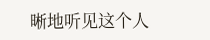晰地听见这个人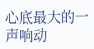心底最大的一声响动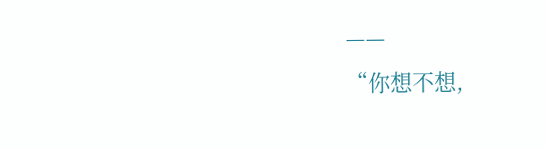——
“你想不想,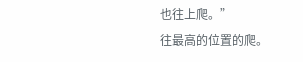也往上爬。”
往最高的位置的爬。